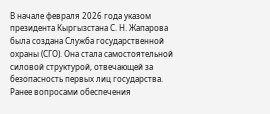В начале февраля 2026 года указом президента Кыргызстана С. Н. Жапарова была создана Служба государственной охраны (СГО). Она стала самостоятельной силовой структурой, отвечающей за безопасность первых лиц государства. Ранее вопросами обеспечения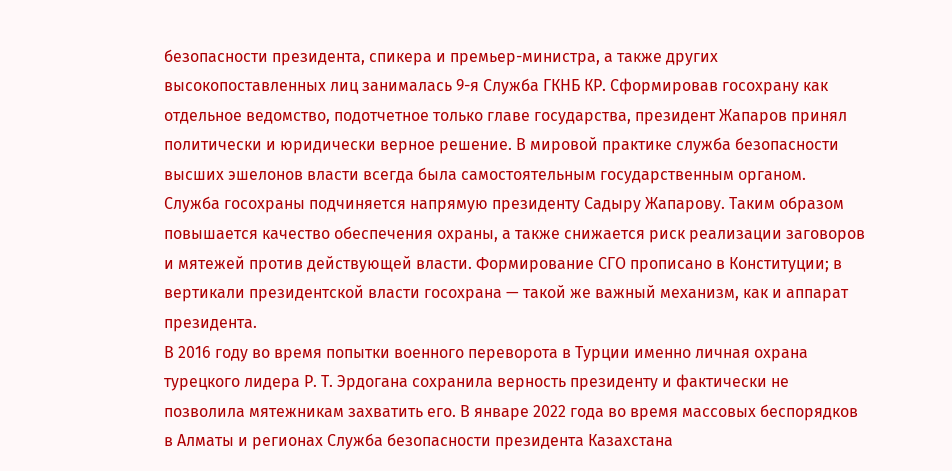безопасности президента, спикера и премьер-министра, а также других высокопоставленных лиц занималась 9-я Служба ГКНБ КР. Сформировав госохрану как отдельное ведомство, подотчетное только главе государства, президент Жапаров принял политически и юридически верное решение. В мировой практике служба безопасности высших эшелонов власти всегда была самостоятельным государственным органом.
Служба госохраны подчиняется напрямую президенту Садыру Жапарову. Таким образом повышается качество обеспечения охраны, а также снижается риск реализации заговоров и мятежей против действующей власти. Формирование СГО прописано в Конституции; в вертикали президентской власти госохрана — такой же важный механизм, как и аппарат президента.
В 2016 году во время попытки военного переворота в Турции именно личная охрана турецкого лидера Р. Т. Эрдогана сохранила верность президенту и фактически не позволила мятежникам захватить его. В январе 2022 года во время массовых беспорядков в Алматы и регионах Служба безопасности президента Казахстана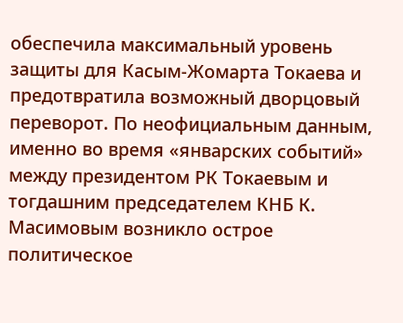обеспечила максимальный уровень защиты для Касым-Жомарта Токаева и предотвратила возможный дворцовый переворот. По неофициальным данным, именно во время «январских событий» между президентом РК Токаевым и тогдашним председателем КНБ К. Масимовым возникло острое политическое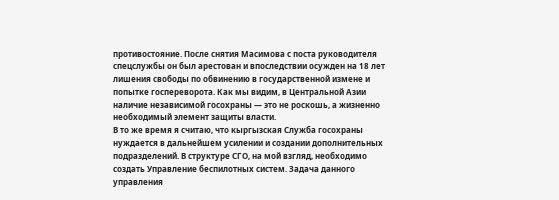противостояние. После снятия Масимова с поста руководителя спецслужбы он был арестован и впоследствии осужден на 18 лет лишения свободы по обвинению в государственной измене и попытке госпереворота. Как мы видим, в Центральной Азии наличие независимой госохраны — это не роскошь, а жизненно необходимый элемент защиты власти.
В то же время я считаю, что кыргызская Служба госохраны нуждается в дальнейшем усилении и создании дополнительных подразделений. В структуре СГО, на мой взгляд, необходимо создать Управление беспилотных систем. Задача данного управления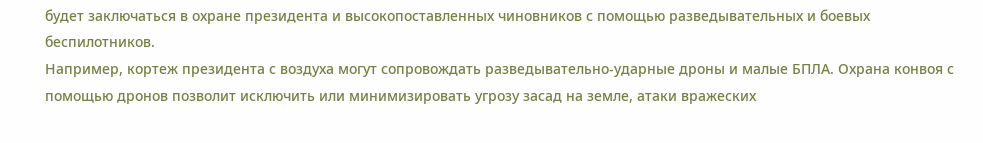будет заключаться в охране президента и высокопоставленных чиновников с помощью разведывательных и боевых беспилотников.
Например, кортеж президента с воздуха могут сопровождать разведывательно-ударные дроны и малые БПЛА. Охрана конвоя с помощью дронов позволит исключить или минимизировать угрозу засад на земле, атаки вражеских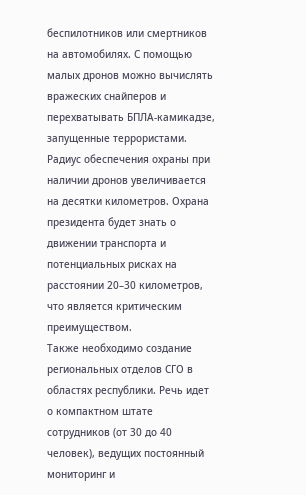беспилотников или смертников на автомобилях. С помощью малых дронов можно вычислять вражеских снайперов и перехватывать БПЛА-камикадзе, запущенные террористами. Радиус обеспечения охраны при наличии дронов увеличивается на десятки километров. Охрана президента будет знать о движении транспорта и потенциальных рисках на расстоянии 20–30 километров, что является критическим преимуществом.
Также необходимо создание региональных отделов СГО в областях республики. Речь идет о компактном штате сотрудников (от 30 до 40 человек), ведущих постоянный мониторинг и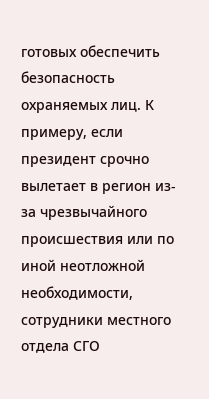готовых обеспечить безопасность охраняемых лиц. К примеру, если президент срочно вылетает в регион из-за чрезвычайного происшествия или по иной неотложной необходимости, сотрудники местного отдела СГО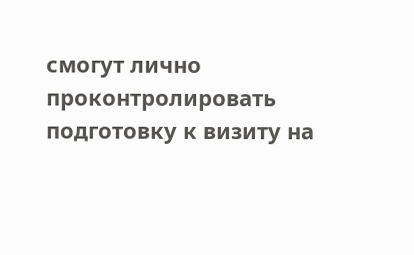смогут лично проконтролировать подготовку к визиту на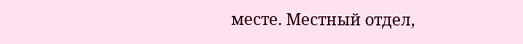месте. Местный отдел,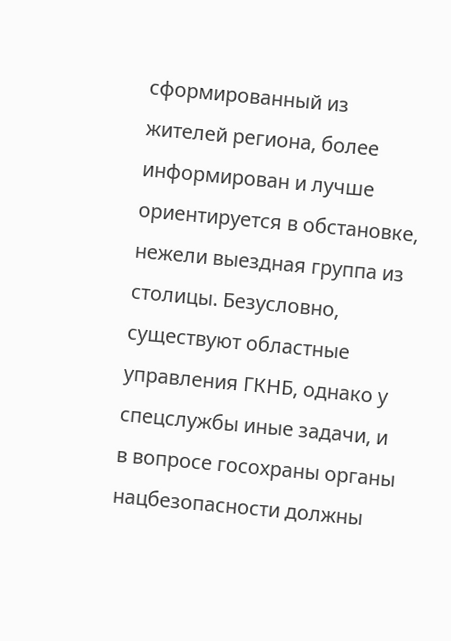сформированный из жителей региона, более информирован и лучше ориентируется в обстановке, нежели выездная группа из столицы. Безусловно, существуют областные управления ГКНБ, однако у спецслужбы иные задачи, и в вопросе госохраны органы нацбезопасности должны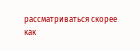рассматриваться скорее как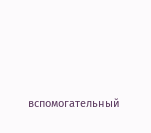вспомогательный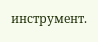инструмент.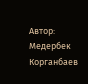Автор: Медербек Корганбаев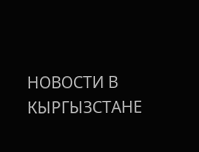НОВОСТИ В КЫРГЫЗСТАНЕ